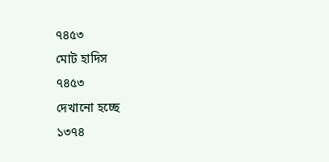৭৪৫৩
মোট হাদিস
৭৪৫৩
দেখানো হচ্ছে
১৩৭৪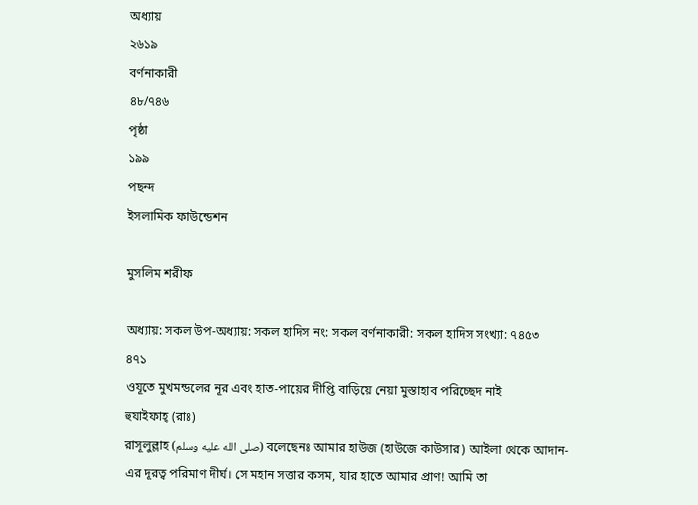অধ্যায়
২৬১৯
বর্ণনাকারী
৪৮/৭৪৬
পৃষ্ঠা
১৯৯
পছন্দ
ইসলামিক ফাউন্ডেশন

মুসলিম শরীফ

অধ্যায়: সকল উপ-অধ্যায়: সকল হাদিস নং: সকল বর্ণনাকারী: সকল হাদিস সংখ্যা: ৭৪৫৩
৪৭১
ওযূতে মুখমন্ডলের নূর এবং হাত-পায়ের দীপ্তি বাড়িয়ে নেয়া মুস্তাহাব পরিচ্ছেদ নাই
হুযাইফাহ্‌ (রাঃ)
রাসূলুল্লাহ (صلى الله عليه وسلم) বলেছেনঃ আমার হাউজ (হাউজে কাউসার) আইলা থেকে আদান-এর দূরত্ব পরিমাণ দীর্ঘ। সে মহান সত্তার কসম, যার হাতে আমার প্রাণ! আমি তা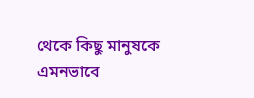থেকে কিছু মানুষকে এমনভাবে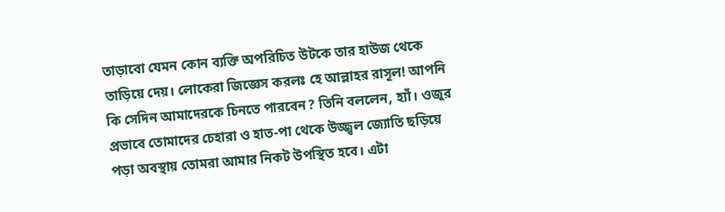তাড়াবো যেমন কোন ব্যক্তি অপরিচিত উটকে তার হাউজ থেকে তাড়িয়ে দেয়। লোকেরা জিজ্ঞেস করলঃ হে আল্লাহর রাসূল! আপনি কি সেদিন আমাদেরকে চিনতে পারবেন? তিনি বললেন, হ্যাঁ। ওজুর প্রভাবে তোমাদের চেহারা ও হাত-পা থেকে উজ্জ্বল জ্যোতি ছড়িয়ে পড়া অবস্থায় তোমরা আমার নিকট উপস্থিত হবে। এটা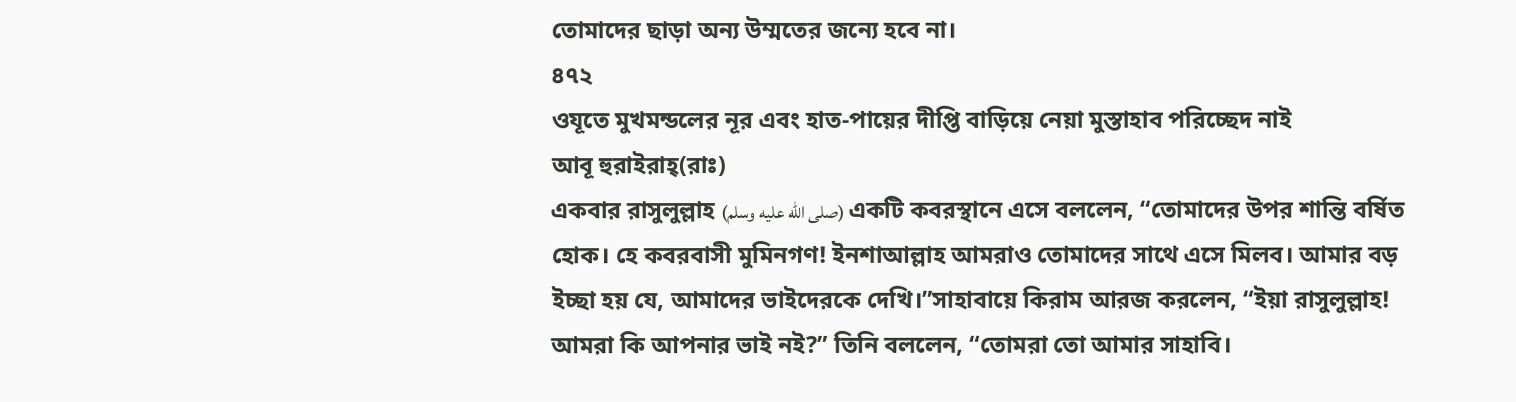তোমাদের ছাড়া অন্য উম্মতের জন্যে হবে না।
৪৭২
ওযূতে মুখমন্ডলের নূর এবং হাত-পায়ের দীপ্তি বাড়িয়ে নেয়া মুস্তাহাব পরিচ্ছেদ নাই
আবূ হুরাইরাহ্(রাঃ)
একবার রাসুলুল্লাহ (صلى الله عليه وسلم) একটি কবরস্থানে এসে বললেন, “তোমাদের উপর শান্তি বর্ষিত হোক। হে কবরবাসী মুমিনগণ! ইনশাআল্লাহ আমরাও তোমাদের সাথে এসে মিলব। আমার বড় ইচ্ছা হয় যে, আমাদের ভাইদেরকে দেখি।”সাহাবায়ে কিরাম আরজ করলেন, “ইয়া রাসুলুল্লাহ! আমরা কি আপনার ভাই নই?” তিনি বললেন, “তোমরা তো আমার সাহাবি।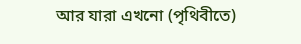আর যারা এখনো (পৃথিবীতে)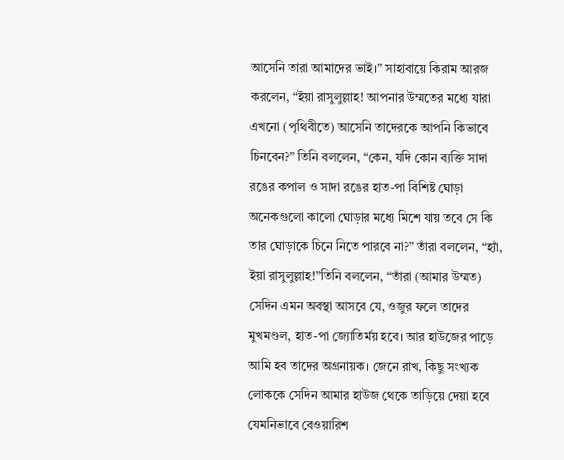আসেনি তারা আমাদের ভাই।” সাহাবায়ে কিরাম আরজ করলেন, “ইয়া রাসুলুল্লাহ! আপনার উম্মতের মধ্যে যারা এখনো (পৃথিবীতে) আসেনি তাদেরকে আপনি কিভাবে চিনবেন?” তিনি বললেন, “কেন, যদি কোন ব্যক্তি সাদা রঙের কপাল ও সাদা রঙের হাত-পা বিশিষ্ট ঘোড়া অনেকগুলো কালো ঘোড়ার মধ্যে মিশে যায় তবে সে কি তার ঘোড়াকে চিনে নিতে পারবে না?” তাঁরা বললেন, “হ্যাঁ, ইয়া রাসুলুল্লাহ!”তিনি বললেন, “তাঁরা (আমার উম্মত) সেদিন এমন অবস্থা আসবে যে, ওজুর ফলে তাদের মুখমণ্ডল, হাত-পা জ্যোতির্ময় হবে। আর হাউজের পাড়ে আমি হব তাদের অগ্রনায়ক। জেনে রাখ, কিছু সংখ্যক লোককে সেদিন আমার হাউজ থেকে তাড়িয়ে দেয়া হবে যেমনিভাবে বেওয়ারিশ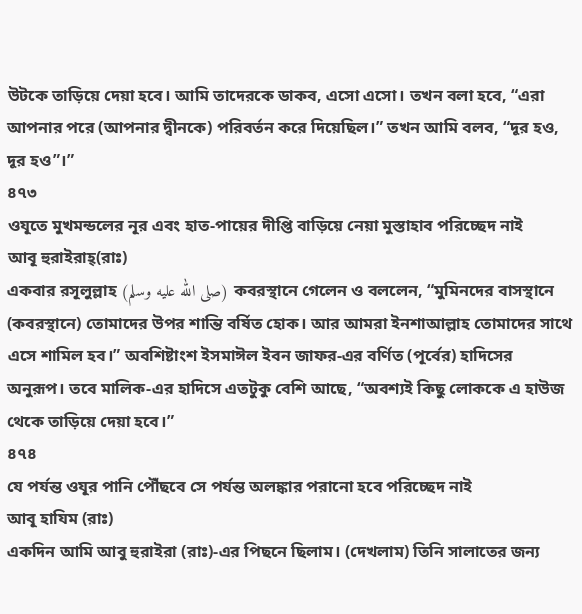উটকে তাড়িয়ে দেয়া হবে। আমি তাদেরকে ডাকব, এসো এসো। তখন বলা হবে, “এরা আপনার পরে (আপনার দ্বীনকে) পরিবর্তন করে দিয়েছিল।” তখন আমি বলব, “দূর হও, দূর হও”।”
৪৭৩
ওযূতে মুখমন্ডলের নূর এবং হাত-পায়ের দীপ্তি বাড়িয়ে নেয়া মুস্তাহাব পরিচ্ছেদ নাই
আবূ হুরাইরাহ্(রাঃ)
একবার রসূলুল্লাহ (صلى الله عليه وسلم) কবরস্থানে গেলেন ও বললেন, “মুমিনদের বাসস্থানে (কবরস্থানে) তোমাদের উপর শান্তি বর্ষিত হোক। আর আমরা ইনশাআল্লাহ তোমাদের সাথে এসে শামিল হব।” অবশিষ্টাংশ ইসমাঈল ইবন জাফর-এর বর্ণিত (পূর্বের) হাদিসের অনুরূপ। তবে মালিক-এর হাদিসে এতটুকু বেশি আছে, “অবশ্যই কিছু লোককে এ হাউজ থেকে তাড়িয়ে দেয়া হবে।”
৪৭৪
যে পর্যন্ত ওযূর পানি পৌঁছবে সে পর্যন্ত অলঙ্কার পরানো হবে পরিচ্ছেদ নাই
আবূ হাযিম (রাঃ)
একদিন আমি আবু হুরাইরা (রাঃ)-এর পিছনে ছিলাম। (দেখলাম) তিনি সালাতের জন্য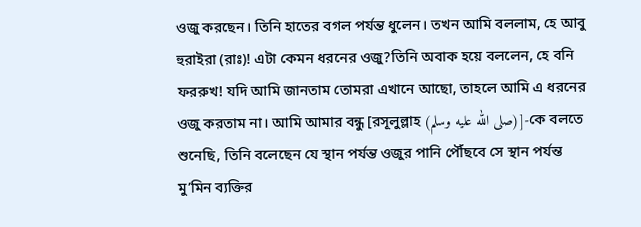ওজু করছেন। তিনি হাতের বগল পর্যন্ত ধুলেন। তখন আমি বললাম, হে আবু হুরাইরা (রাঃ)! এটা কেমন ধরনের ওজু?তিনি অবাক হয়ে বললেন, হে বনি ফররুখ! যদি আমি জানতাম তোমরা এখানে আছো, তাহলে আমি এ ধরনের ওজু করতাম না। আমি আমার বন্ধু [রসূলুল্লাহ (صلى الله عليه وسلم)]-কে বলতে শুনেছি, তিনি বলেছেন যে স্থান পর্যন্ত ওজুর পানি পৌঁছবে সে স্থান পর্যন্ত মু’মিন ব্যক্তির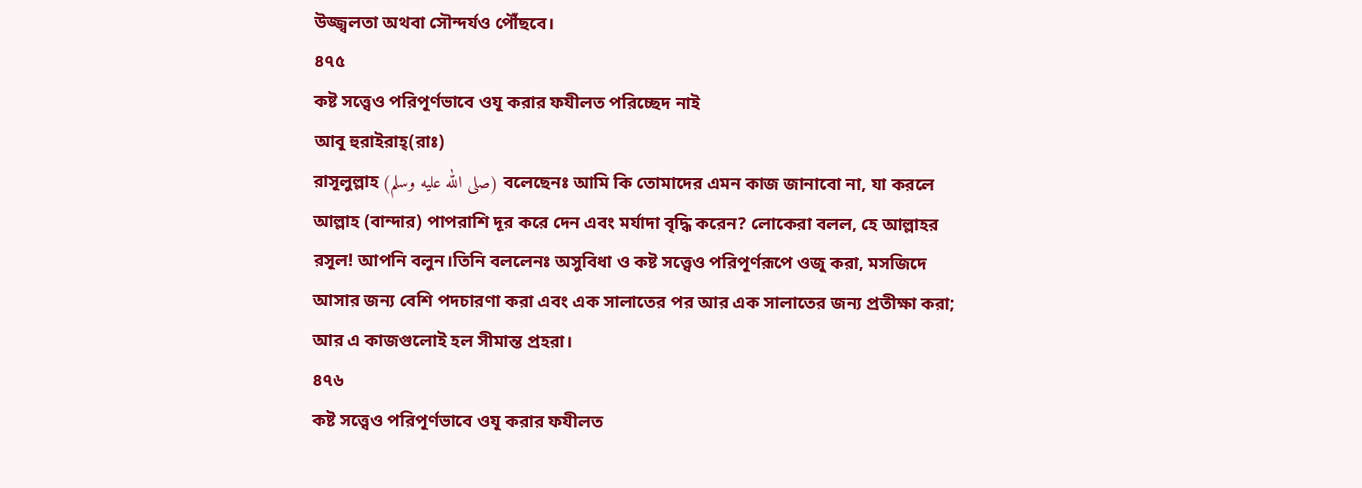উজ্জ্বলতা অথবা সৌন্দর্যও পৌঁছবে।
৪৭৫
কষ্ট সত্ত্বেও পরিপূর্ণভাবে ওযূ করার ফযীলত পরিচ্ছেদ নাই
আবূ হুরাইরাহ্(রাঃ)
রাসূলুল্লাহ (صلى الله عليه وسلم) বলেছেনঃ আমি কি তোমাদের এমন কাজ জানাবো না, যা করলে আল্লাহ (বান্দার) পাপরাশি দূর করে দেন এবং মর্যাদা বৃদ্ধি করেন? লোকেরা বলল, হে আল্লাহর রসূল! আপনি বলুন।তিনি বললেনঃ অসুবিধা ও কষ্ট সত্ত্বেও পরিপূর্ণরূপে ওজু করা, মসজিদে আসার জন্য বেশি পদচারণা করা এবং এক সালাতের পর আর এক সালাতের জন্য প্রতীক্ষা করা; আর এ কাজগুলোই হল সীমান্ত প্রহরা।
৪৭৬
কষ্ট সত্ত্বেও পরিপূর্ণভাবে ওযূ করার ফযীলত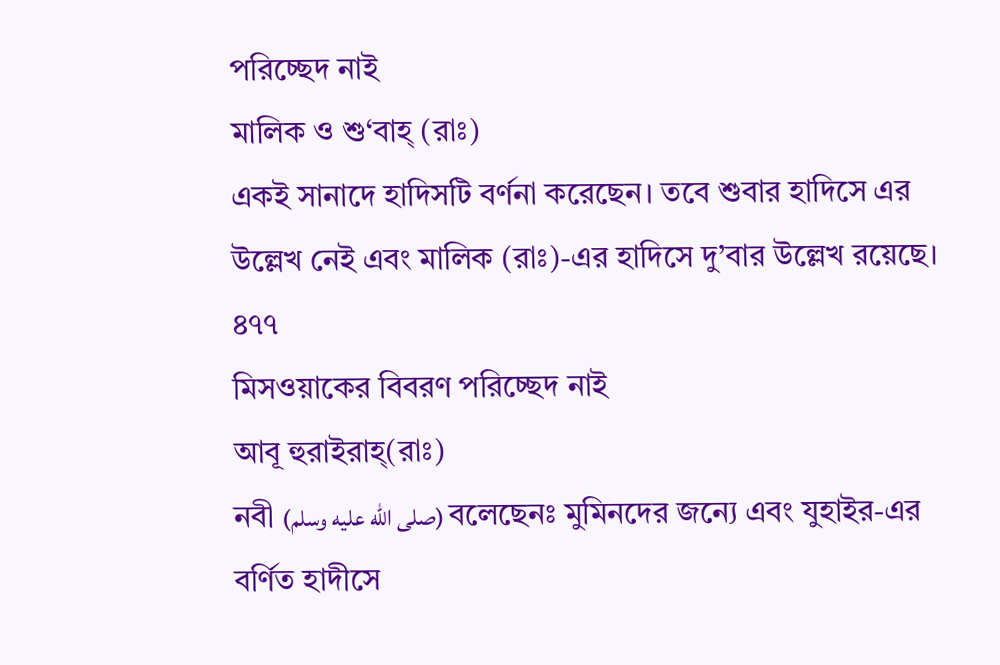পরিচ্ছেদ নাই
মালিক ও শু‘বাহ্‌ (রাঃ)
একই সানাদে হাদিসটি বর্ণনা করেছেন। তবে শুবার হাদিসে এর উল্লেখ নেই এবং মালিক (রাঃ)-এর হাদিসে দু’বার উল্লেখ রয়েছে।
৪৭৭
মিসওয়াকের বিবরণ পরিচ্ছেদ নাই
আবূ হুরাইরাহ্(রাঃ)
নবী (صلى الله عليه وسلم) বলেছেনঃ মুমিনদের জন্যে এবং যুহাইর-এর বর্ণিত হাদীসে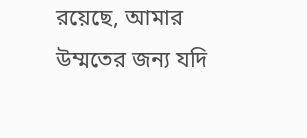রয়েছে, আমার উম্মতের জন্য যদি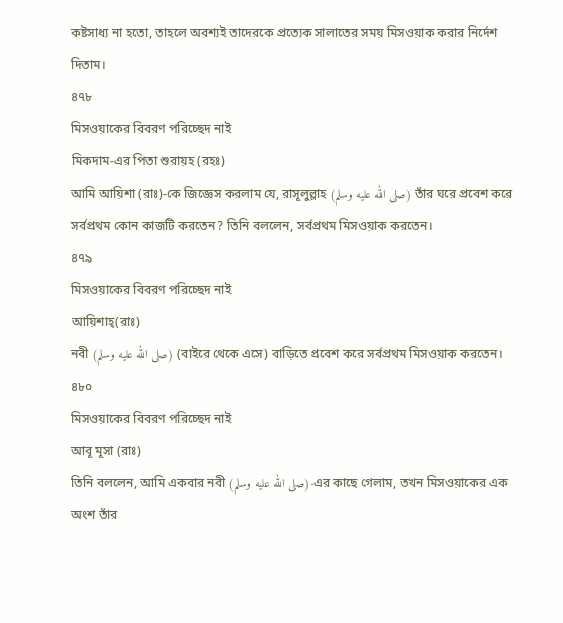কষ্টসাধ্য না হতো, তাহলে অবশ্যই তাদেরকে প্রত্যেক সালাতের সময় মিসওয়াক করার নির্দেশ দিতাম।
৪৭৮
মিসওয়াকের বিবরণ পরিচ্ছেদ নাই
মিকদাম-এর পিতা শুরায়হ (রহঃ)
আমি আয়িশা (রাঃ)-কে জিজ্ঞেস করলাম যে, রাসূলুল্লাহ (صلى الله عليه وسلم) তাঁর ঘরে প্রবেশ করে সর্বপ্রথম কোন কাজটি করতেন? তিনি বললেন, সর্বপ্রথম মিসওয়াক করতেন।
৪৭৯
মিসওয়াকের বিবরণ পরিচ্ছেদ নাই
আয়িশাহ্(রাঃ)
নবী (صلى الله عليه وسلم) (বাইরে থেকে এসে) বাড়িতে প্রবেশ করে সর্বপ্রথম মিসওয়াক করতেন।
৪৮০
মিসওয়াকের বিবরণ পরিচ্ছেদ নাই
আবূ মূসা (রাঃ)
তিনি বললেন, আমি একবার নবী (صلى الله عليه وسلم)-এর কাছে গেলাম, তখন মিসওয়াকের এক অংশ তাঁর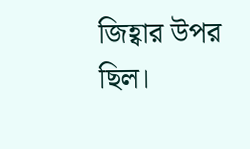জিহ্বার উপর ছিল।